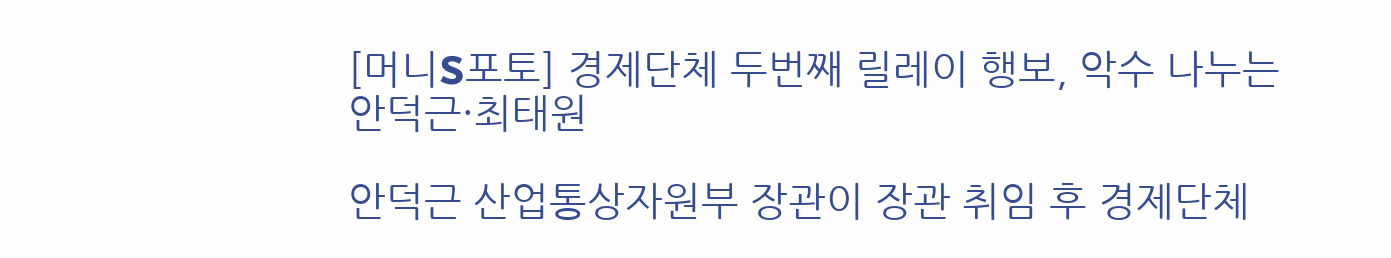[머니S포토] 경제단체 두번째 릴레이 행보, 악수 나누는 안덕근·최태원

안덕근 산업통상자원부 장관이 장관 취임 후 경제단체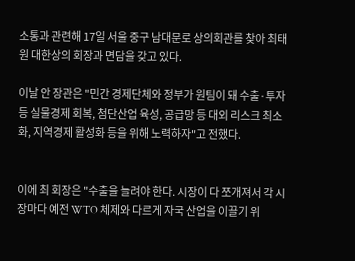소통과 관련해 17일 서울 중구 남대문로 상의회관를 찾아 최태원 대한상의 회장과 면담을 갖고 있다.

이날 안 장관은 "민간 경제단체와 정부가 원팀이 돼 수출·투자 등 실물경제 회복, 첨단산업 육성, 공급망 등 대외 리스크 최소화, 지역경제 활성화 등을 위해 노력하자"고 전했다.


이에 최 회장은 "수출을 늘려야 한다. 시장이 다 쪼개져서 각 시장마다 예전 WTO 체제와 다르게 자국 산업을 이끌기 위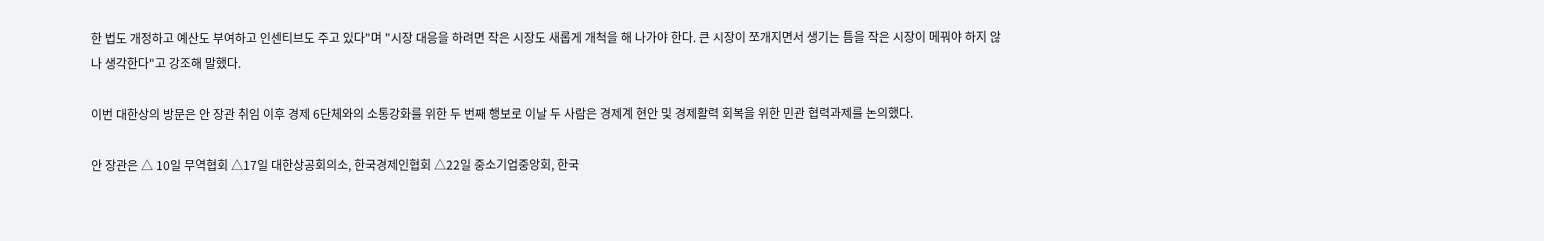한 법도 개정하고 예산도 부여하고 인센티브도 주고 있다"며 "시장 대응을 하려면 작은 시장도 새롭게 개척을 해 나가야 한다. 큰 시장이 쪼개지면서 생기는 틈을 작은 시장이 메꿔야 하지 않나 생각한다"고 강조해 말했다.

이번 대한상의 방문은 안 장관 취임 이후 경제 6단체와의 소통강화를 위한 두 번째 행보로 이날 두 사람은 경제계 현안 및 경제활력 회복을 위한 민관 협력과제를 논의했다.

안 장관은 △ 10일 무역협회 △17일 대한상공회의소, 한국경제인협회 △22일 중소기업중앙회, 한국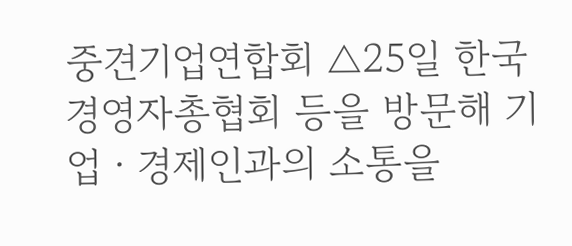중견기업연합회 △25일 한국경영자총협회 등을 방문해 기업ㆍ경제인과의 소통을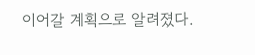이어갈 계획으로 알려졌다.